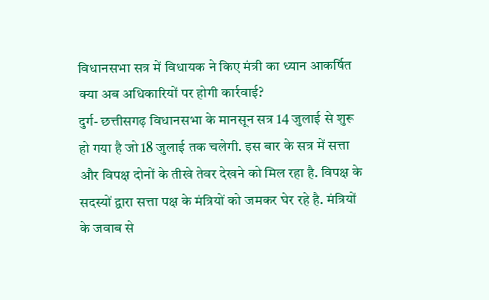विधानसभा सत्र में विधायक ने किए मंत्री का ध्यान आकर्षित
क्या अब अधिकारियों पर होगी कार्रवाई?
दुर्ग- छत्तीसगढ़ विधानसभा के मानसून सत्र 14 जुलाई से शुरू हो गया है जो 18 जुलाई तक चलेगी. इस बार के सत्र में सत्ता और विपक्ष दोनों के तीखे तेवर देखने को मिल रहा है. विपक्ष के सदस्यों द्वारा सत्ता पक्ष के मंत्रियों को जमकर घेर रहे है. मंत्रियों के जवाब से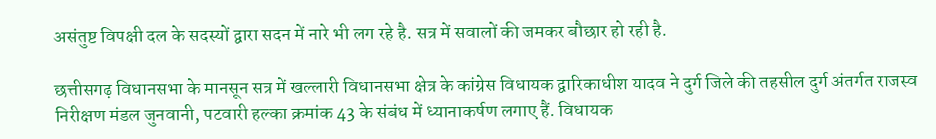असंतुष्ट विपक्षी दल के सदस्यों द्वारा सदन में नारे भी लग रहे है. सत्र में सवालों की जमकर बौछार हो रही है.

छत्तीसगढ़ विधानसभा के मानसून सत्र में खल्लारी विधानसभा क्षेत्र के कांग्रेस विधायक द्वारिकाधीश यादव ने दुर्ग जिले की तहसील दुर्ग अंतर्गत राजस्व निरीक्षण मंडल जुनवानी, पटवारी हल्का क्रमांक 43 के संबंध में ध्यानाकर्षण लगाए हैं. विधायक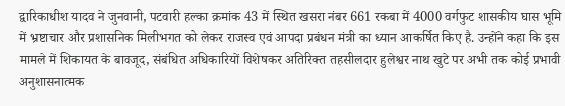द्वारिकाधीश यादव ने जुनवानी, पटवारी हल्का क्रमांक 43 में स्थित खसरा नंबर 661 रकबा में 4000 वर्गफुट शासकीय घास भूमि में भ्रष्टाचार और प्रशासनिक मिलीभगत को लेकर राजस्व एवं आपदा प्रबंधन मंत्री का ध्यान आकर्षित किए है. उन्होंने कहा कि इस मामले में शिकायत के बावजूद, संबंधित अधिकारियों विशेषकर अतिरिक्त तहसीलदार हुलेश्वर नाथ खुटे पर अभी तक कोई प्रभावी अनुशासनात्मक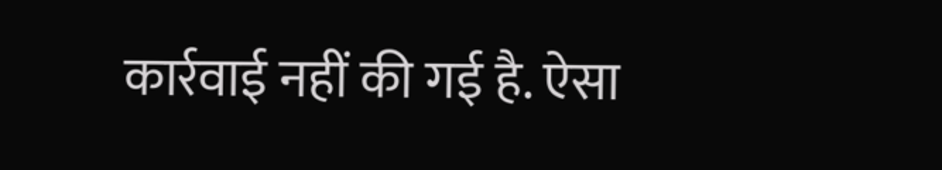कार्रवाई नहीं की गई है. ऐसा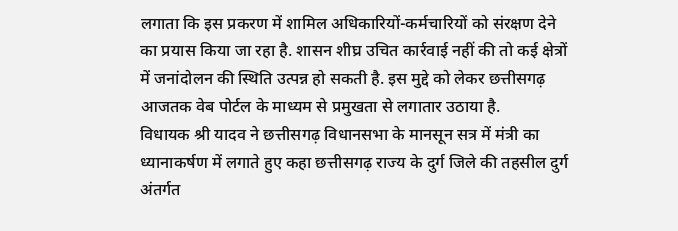लगाता कि इस प्रकरण में शामिल अधिकारियों-कर्मचारियों को संरक्षण देने का प्रयास किया जा रहा है. शासन शीघ्र उचित कार्रवाई नहीं की तो कई क्षेत्रों में जनांदोलन की स्थिति उत्पन्न हो सकती है. इस मुद्दे को लेकर छत्तीसगढ़ आजतक वेब पोर्टल के माध्यम से प्रमुखता से लगातार उठाया है.
विधायक श्री यादव ने छत्तीसगढ़ विधानसभा के मानसून सत्र में मंत्री का ध्यानाकर्षण में लगाते हुए कहा छत्तीसगढ़ राज्य के दुर्ग जिले की तहसील दुर्ग अंतर्गत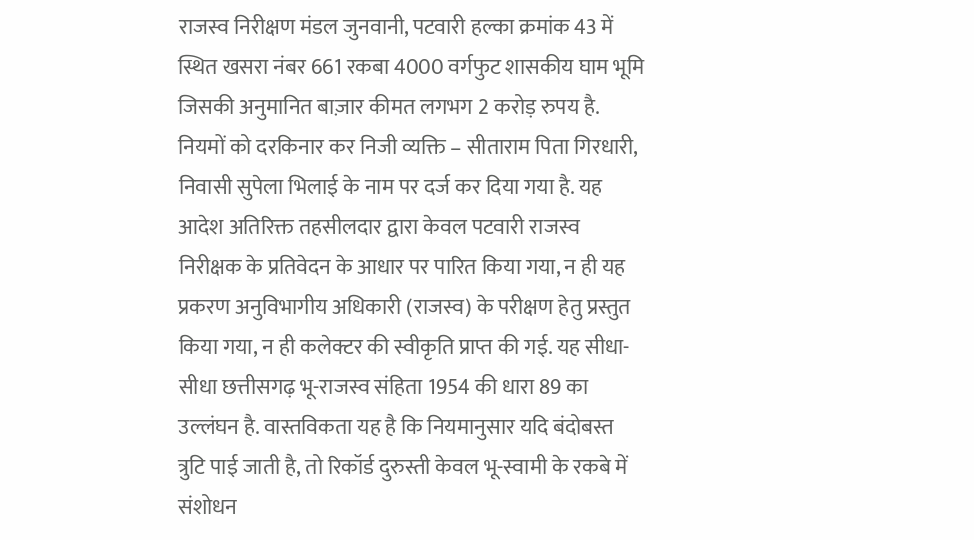राजस्व निरीक्षण मंडल जुनवानी, पटवारी हल्का क्रमांक 43 में स्थित खसरा नंबर 661 रकबा 4000 वर्गफुट शासकीय घाम भूमि जिसकी अनुमानित बाज़ार कीमत लगभग 2 करोड़ रुपय है. नियमों को दरकिनार कर निजी व्यक्ति – सीताराम पिता गिरधारी, निवासी सुपेला भिलाई के नाम पर दर्ज कर दिया गया है. यह आदेश अतिरिक्त तहसीलदार द्वारा केवल पटवारी राजस्व निरीक्षक के प्रतिवेदन के आधार पर पारित किया गया, न ही यह प्रकरण अनुविभागीय अधिकारी (राजस्व) के परीक्षण हेतु प्रस्तुत किया गया, न ही कलेक्टर की स्वीकृति प्राप्त की गई. यह सीधा- सीधा छत्तीसगढ़ भू-राजस्व संहिता 1954 की धारा 89 का उल्लंघन है. वास्तविकता यह है कि नियमानुसार यदि बंदोबस्त त्रुटि पाई जाती है, तो रिकॉर्ड दुरुस्ती केवल भू-स्वामी के रकबे में संशोधन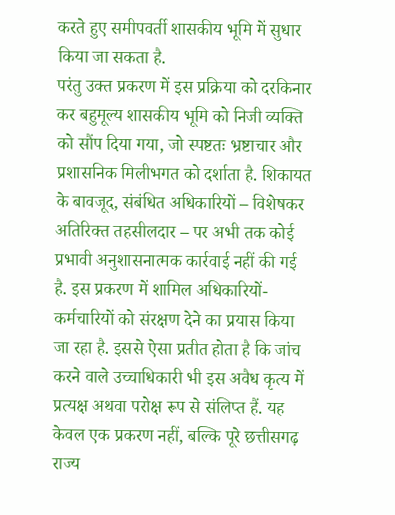करते हुए समीपवर्ती शासकीय भूमि में सुधार किया जा सकता है.
परंतु उक्त प्रकरण में इस प्रक्रिया को दरकिनार कर बहुमूल्य शासकीय भूमि को निजी व्यक्ति को सौंप दिया गया, जो स्पष्टतः भ्रष्टाचार और प्रशासनिक मिलीभगत को दर्शाता है. शिकायत के बावजूद, संबंधित अधिकारियों – विशेषकर अतिरिक्त तहसीलदार – पर अभी तक कोई प्रभावी अनुशासनात्मक कार्रवाई नहीं की गई है. इस प्रकरण में शामिल अधिकारियों-कर्मचारियों को संरक्षण देने का प्रयास किया जा रहा है. इससे ऐसा प्रतीत होता है कि जांच करने वाले उच्चाधिकारी भी इस अवैध कृत्य में प्रत्यक्ष अथवा परोक्ष रूप से संलिप्त हैं. यह केवल एक प्रकरण नहीं, बल्कि पूरे छत्तीसगढ़ राज्य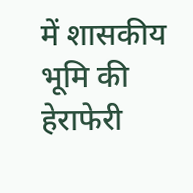में शासकीय भूमि की हेराफेरी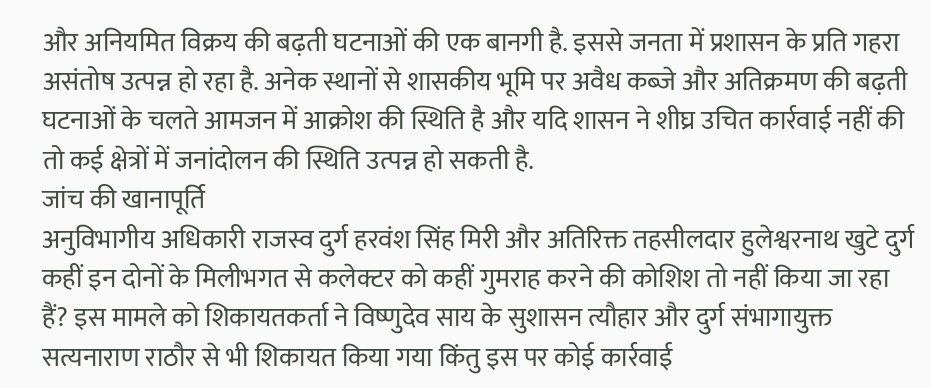और अनियमित विक्रय की बढ़ती घटनाओं की एक बानगी है. इससे जनता में प्रशासन के प्रति गहरा असंतोष उत्पन्न हो रहा है. अनेक स्थानों से शासकीय भूमि पर अवैध कब्जे और अतिक्रमण की बढ़ती घटनाओं के चलते आमजन में आक्रोश की स्थिति है और यदि शासन ने शीघ्र उचित कार्रवाई नहीं की तो कई क्षेत्रों में जनांदोलन की स्थिति उत्पन्न हो सकती है.
जांच की खानापूर्ति
अनुविभागीय अधिकारी राजस्व दुर्ग हरवंश सिंह मिरी और अतिरिक्त तहसीलदार हुलेश्वरनाथ खुटे दुर्ग कहीं इन दोनों के मिलीभगत से कलेक्टर को कहीं गुमराह करने की कोशिश तो नहीं किया जा रहा हैं? इस मामले को शिकायतकर्ता ने विष्णुदेव साय के सुशासन त्यौहार और दुर्ग संभागायुक्त सत्यनाराण राठौर से भी शिकायत किया गया किंतु इस पर कोई कार्रवाई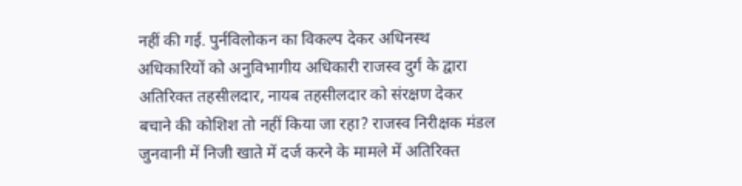नहीं की गई. पुर्नविलोकन का विकल्प देकर अधिनस्थ अधिकारियों को अनुविभागीय अधिकारी राजस्व दुर्ग के द्वारा अतिरिक्त तहसीलदार, नायब तहसीलदार को संरक्षण देकर बचाने की कोशिश तो नहीं किया जा रहा? राजस्व निरीक्षक मंडल जुनवानी में निजी खाते में दर्ज करने के मामले में अतिरिक्त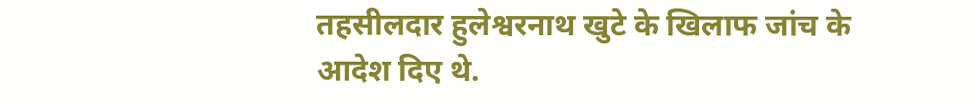तहसीलदार हुलेश्वरनाथ खुटे के खिलाफ जांच के आदेश दिए थे.